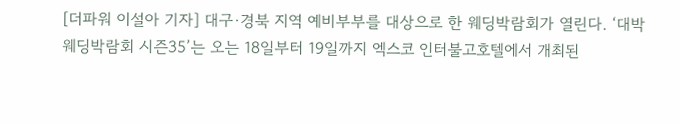[더파워 이설아 기자] 대구·경북 지역 예비부부를 대상으로 한 웨딩박람회가 열린다. ‘대박웨딩박람회 시즌35’는 오는 18일부터 19일까지 엑스코 인터불고호텔에서 개최된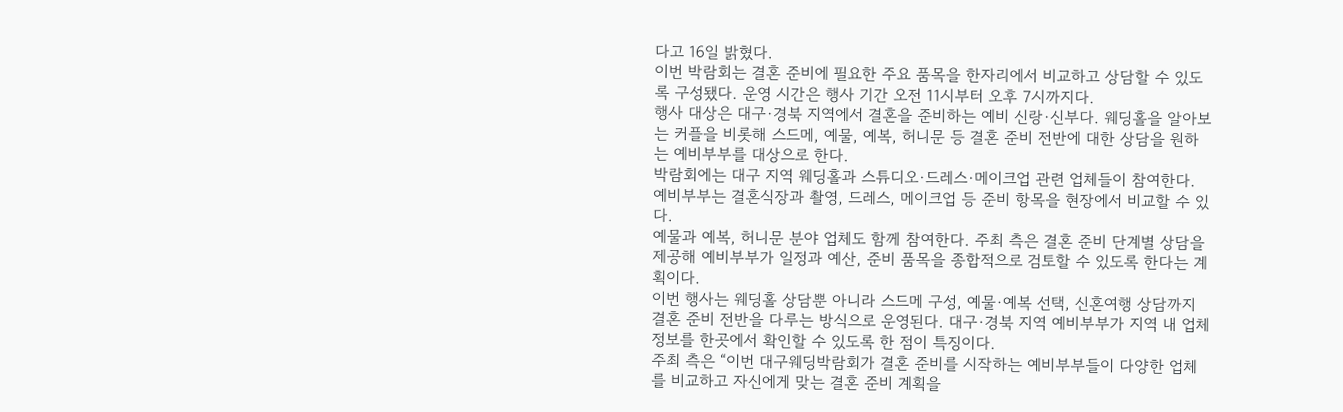다고 16일 밝혔다.
이번 박람회는 결혼 준비에 필요한 주요 품목을 한자리에서 비교하고 상담할 수 있도록 구성됐다. 운영 시간은 행사 기간 오전 11시부터 오후 7시까지다.
행사 대상은 대구·경북 지역에서 결혼을 준비하는 예비 신랑·신부다. 웨딩홀을 알아보는 커플을 비롯해 스드메, 예물, 예복, 허니문 등 결혼 준비 전반에 대한 상담을 원하는 예비부부를 대상으로 한다.
박람회에는 대구 지역 웨딩홀과 스튜디오·드레스·메이크업 관련 업체들이 참여한다. 예비부부는 결혼식장과 촬영, 드레스, 메이크업 등 준비 항목을 현장에서 비교할 수 있다.
예물과 예복, 허니문 분야 업체도 함께 참여한다. 주최 측은 결혼 준비 단계별 상담을 제공해 예비부부가 일정과 예산, 준비 품목을 종합적으로 검토할 수 있도록 한다는 계획이다.
이번 행사는 웨딩홀 상담뿐 아니라 스드메 구성, 예물·예복 선택, 신혼여행 상담까지 결혼 준비 전반을 다루는 방식으로 운영된다. 대구·경북 지역 예비부부가 지역 내 업체 정보를 한곳에서 확인할 수 있도록 한 점이 특징이다.
주최 측은 “이번 대구웨딩박람회가 결혼 준비를 시작하는 예비부부들이 다양한 업체를 비교하고 자신에게 맞는 결혼 준비 계획을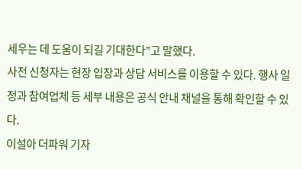세우는 데 도움이 되길 기대한다”고 말했다.
사전 신청자는 현장 입장과 상담 서비스를 이용할 수 있다. 행사 일정과 참여업체 등 세부 내용은 공식 안내 채널을 통해 확인할 수 있다.
이설아 더파워 기자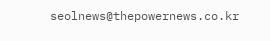seolnews@thepowernews.co.kr